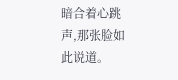暗合着心跳声,那张脸如此说道。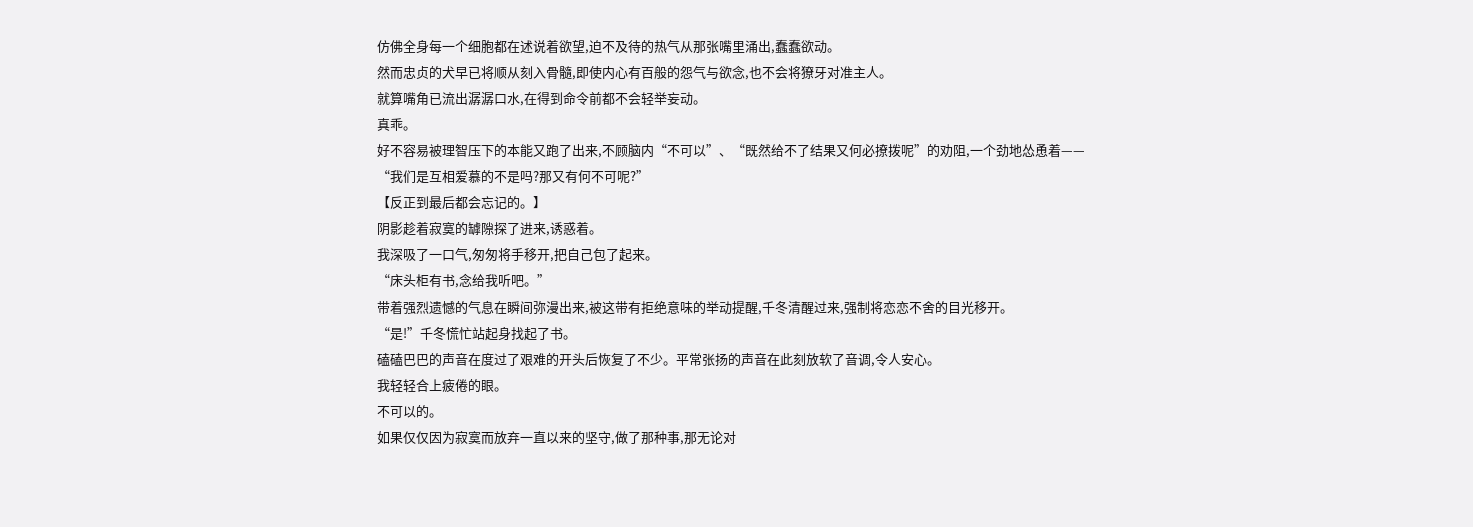仿佛全身每一个细胞都在述说着欲望,迫不及待的热气从那张嘴里涌出,蠢蠢欲动。
然而忠贞的犬早已将顺从刻入骨髓,即使内心有百般的怨气与欲念,也不会将獠牙对准主人。
就算嘴角已流出潺潺口水,在得到命令前都不会轻举妄动。
真乖。
好不容易被理智压下的本能又跑了出来,不顾脑内“不可以”、“既然给不了结果又何必撩拨呢”的劝阻,一个劲地怂恿着——
“我们是互相爱慕的不是吗?那又有何不可呢?”
【反正到最后都会忘记的。】
阴影趁着寂寞的罅隙探了进来,诱惑着。
我深吸了一口气,匆匆将手移开,把自己包了起来。
“床头柜有书,念给我听吧。”
带着强烈遗憾的气息在瞬间弥漫出来,被这带有拒绝意味的举动提醒,千冬清醒过来,强制将恋恋不舍的目光移开。
“是!”千冬慌忙站起身找起了书。
磕磕巴巴的声音在度过了艰难的开头后恢复了不少。平常张扬的声音在此刻放软了音调,令人安心。
我轻轻合上疲倦的眼。
不可以的。
如果仅仅因为寂寞而放弃一直以来的坚守,做了那种事,那无论对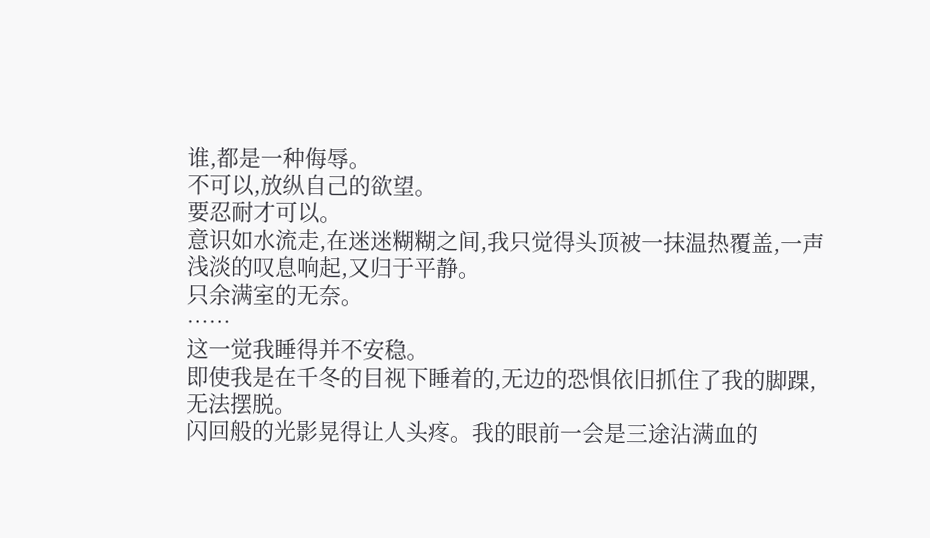谁,都是一种侮辱。
不可以,放纵自己的欲望。
要忍耐才可以。
意识如水流走,在迷迷糊糊之间,我只觉得头顶被一抹温热覆盖,一声浅淡的叹息响起,又归于平静。
只余满室的无奈。
……
这一觉我睡得并不安稳。
即使我是在千冬的目视下睡着的,无边的恐惧依旧抓住了我的脚踝,无法摆脱。
闪回般的光影晃得让人头疼。我的眼前一会是三途沾满血的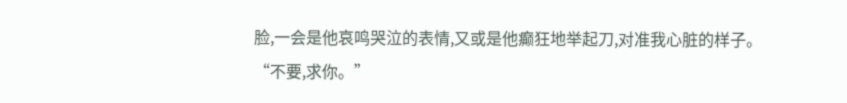脸,一会是他哀鸣哭泣的表情,又或是他癫狂地举起刀,对准我心脏的样子。
“不要,求你。”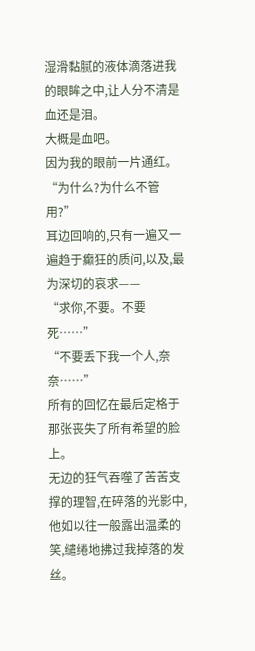湿滑黏腻的液体滴落进我的眼眸之中,让人分不清是血还是泪。
大概是血吧。
因为我的眼前一片通红。
“为什么?为什么不管用?”
耳边回响的,只有一遍又一遍趋于癫狂的质问,以及,最为深切的哀求——
“求你,不要。不要死……”
“不要丢下我一个人,奈奈……”
所有的回忆在最后定格于那张丧失了所有希望的脸上。
无边的狂气吞噬了苦苦支撑的理智,在碎落的光影中,他如以往一般露出温柔的笑,缱绻地拂过我掉落的发丝。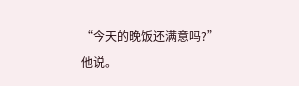“今天的晚饭还满意吗?”
他说。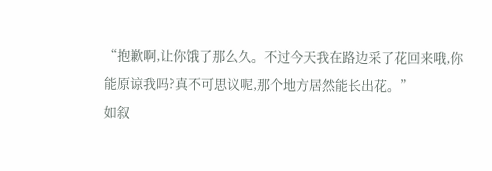“抱歉啊,让你饿了那么久。不过今天我在路边采了花回来哦,你能原谅我吗?真不可思议呢,那个地方居然能长出花。”
如叙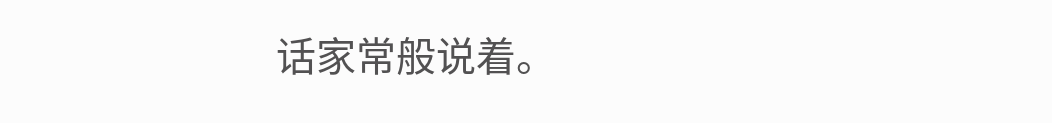话家常般说着。